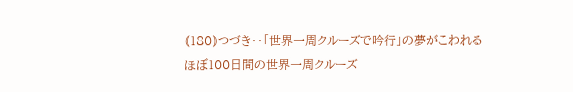⦅180⦆つづき‥「世界一周クルーズで吟行」の夢がこわれる
ほぼ100日間の世界一周クルーズ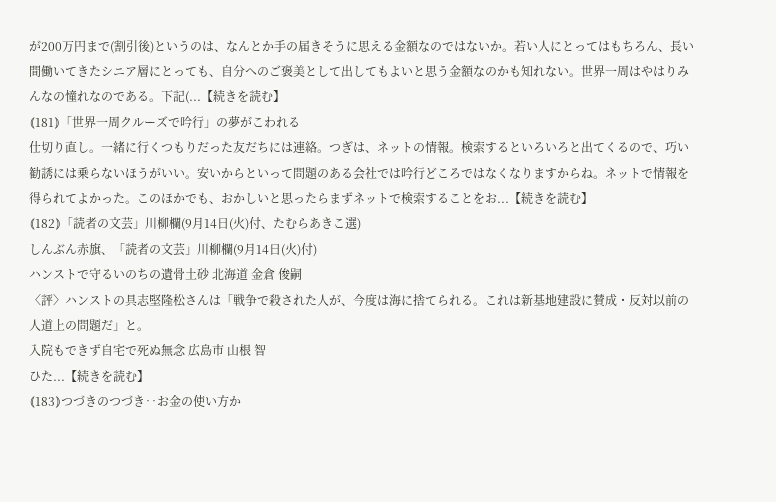が200万円まで(割引後)というのは、なんとか手の届きそうに思える金額なのではないか。若い人にとってはもちろん、長い間働いてきたシニア層にとっても、自分へのご褒美として出してもよいと思う金額なのかも知れない。世界一周はやはりみんなの憧れなのである。下記(...【続きを読む】
⦅181⦆「世界一周クルーズで吟行」の夢がこわれる
仕切り直し。一緒に行くつもりだった友だちには連絡。つぎは、ネットの情報。検索するといろいろと出てくるので、巧い勧誘には乗らないほうがいい。安いからといって問題のある会社では吟行どころではなくなりますからね。ネットで情報を得られてよかった。このほかでも、おかしいと思ったらまずネットで検索することをお...【続きを読む】
⦅182⦆「読者の文芸」川柳欄(9月14日(火)付、たむらあきこ選)
しんぶん赤旗、「読者の文芸」川柳欄(9月14日(火)付)
ハンストで守るいのちの遺骨土砂 北海道 金倉 俊嗣
〈評〉ハンストの具志堅隆松さんは「戦争で殺された人が、今度は海に捨てられる。これは新基地建設に賛成・反対以前の人道上の問題だ」と。
入院もできず自宅で死ぬ無念 広島市 山根 智
ひた...【続きを読む】
⦅183⦆つづきのつづき‥お金の使い方か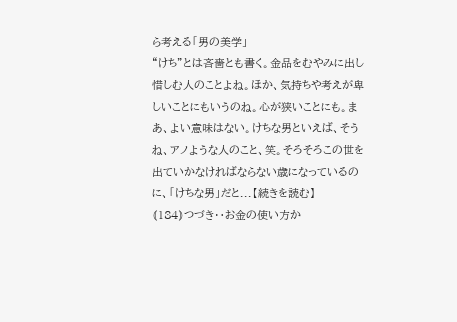ら考える「男の美学」
“けち”とは吝嗇とも書く。金品をむやみに出し惜しむ人のことよね。ほか、気持ちや考えが卑しいことにもいうのね。心が狭いことにも。まあ、よい意味はない。けちな男といえば、そうね、アノような人のこと、笑。そろそろこの世を出ていかなければならない歳になっているのに、「けちな男」だと...【続きを読む】
⦅184⦆つづき‥お金の使い方か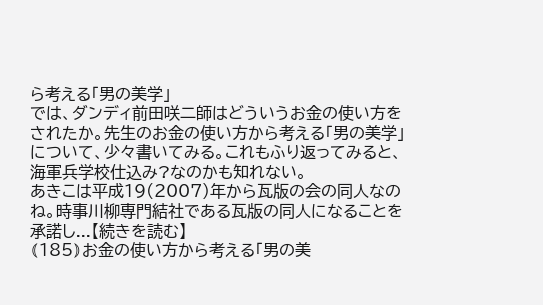ら考える「男の美学」
では、ダンディ前田咲二師はどういうお金の使い方をされたか。先生のお金の使い方から考える「男の美学」について、少々書いてみる。これもふり返ってみると、海軍兵学校仕込み?なのかも知れない。
あきこは平成19(2007)年から瓦版の会の同人なのね。時事川柳専門結社である瓦版の同人になることを承諾し...【続きを読む】
⦅185⦆お金の使い方から考える「男の美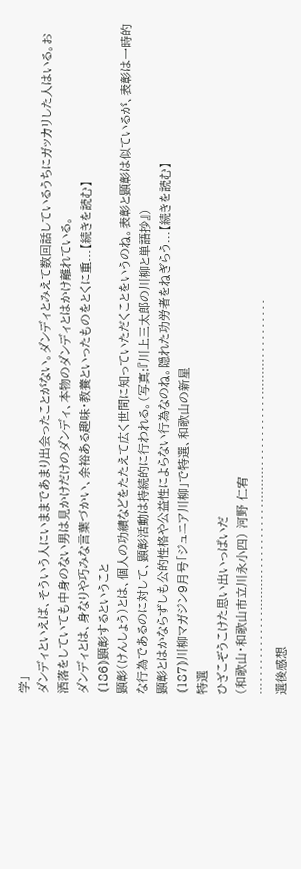学」
ダンディといえば、そういう人にいままであまり出会ったことがない。ダンディとみえて数回話しているうちにガッカリした人はいる。お洒落をしていても中身のない男は見かけだけのダンディ、本物のダンディとはかけ離れている。
ダンディとは、身なりや巧みな言葉づかい、余裕ある趣味・教養といったものをとくに重...【続きを読む】
⦅186⦆顕彰するということ
顕彰(けんしょう)とは、個人の功績などをたたえて広く世間に知っていただくことをいうのね。表彰と顕彰は似ているが、表彰は一時的な行為であるのに対して、顕彰活動は持続的に行われる。(写真:『川上三太郎の川柳と単語抄』)
顕彰とはかならずしも公的性格や公益性によらない行為なのね。隠れた功労者をねぎらう...【続きを読む】
⦅187⦆川柳マガジン9月号「ジュニア川柳」で特選、和歌山の新星
特選
ひざこぞうこけた思い出いっぱいだ
(和歌山・和歌山市立川永小四) 河野 仁宥
…‥‥‥‥‥‥………‥‥‥‥‥‥………‥‥‥‥‥‥………‥‥‥‥‥
選後感想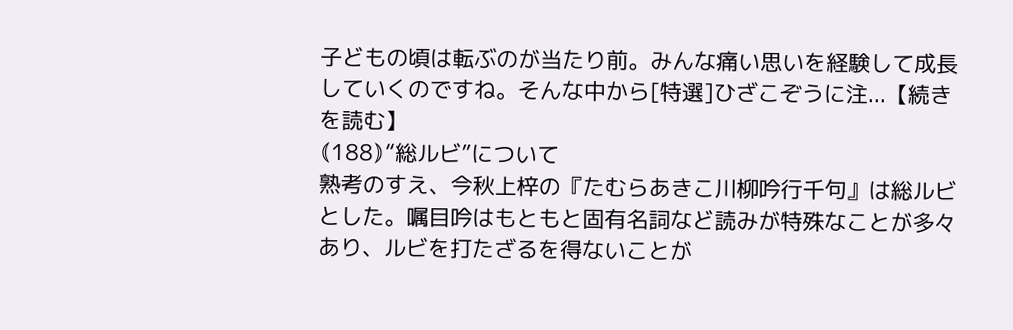子どもの頃は転ぶのが当たり前。みんな痛い思いを経験して成長していくのですね。そんな中から[特選]ひざこぞうに注...【続きを読む】
⦅188⦆“総ルビ”について
熟考のすえ、今秋上梓の『たむらあきこ川柳吟行千句』は総ルビとした。嘱目吟はもともと固有名詞など読みが特殊なことが多々あり、ルビを打たざるを得ないことが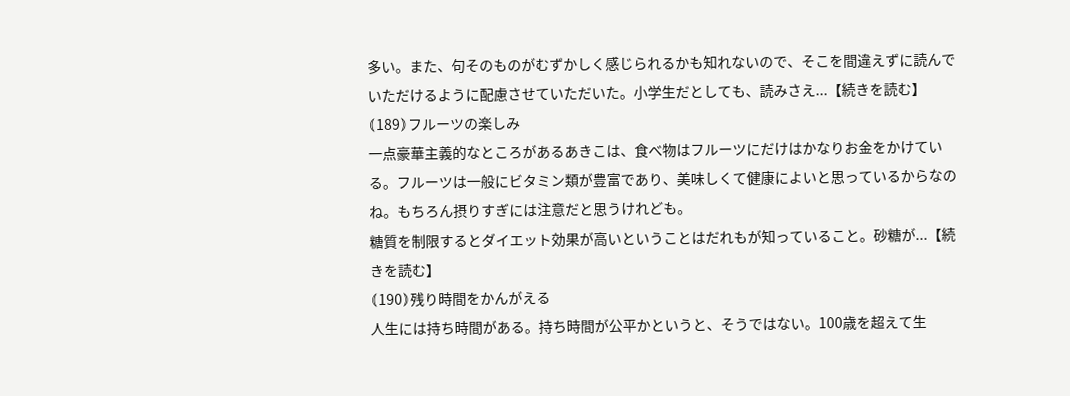多い。また、句そのものがむずかしく感じられるかも知れないので、そこを間違えずに読んでいただけるように配慮させていただいた。小学生だとしても、読みさえ...【続きを読む】
⦅189⦆フルーツの楽しみ
一点豪華主義的なところがあるあきこは、食べ物はフルーツにだけはかなりお金をかけている。フルーツは一般にビタミン類が豊富であり、美味しくて健康によいと思っているからなのね。もちろん摂りすぎには注意だと思うけれども。
糖質を制限するとダイエット効果が高いということはだれもが知っていること。砂糖が...【続きを読む】
⦅190⦆残り時間をかんがえる
人生には持ち時間がある。持ち時間が公平かというと、そうではない。100歳を超えて生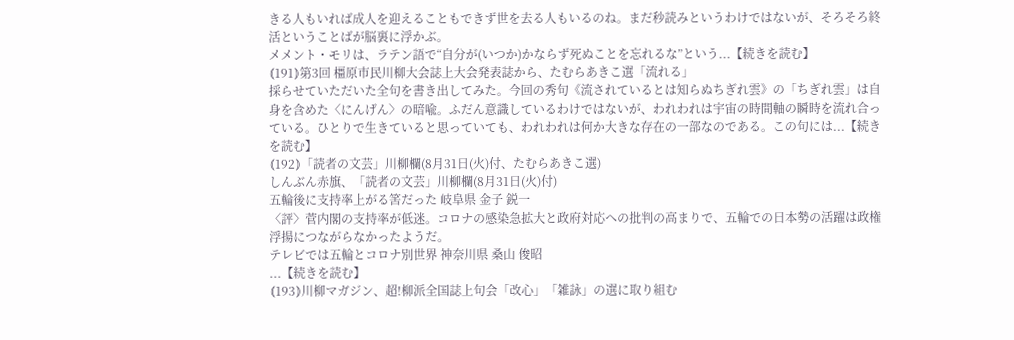きる人もいれば成人を迎えることもできず世を去る人もいるのね。まだ秒読みというわけではないが、そろそろ終活ということばが脳裏に浮かぶ。
メメント・モリは、ラテン語で“自分が(いつか)かならず死ぬことを忘れるな”という...【続きを読む】
⦅191⦆第3回 橿原市民川柳大会誌上大会発表誌から、たむらあきこ選「流れる」
採らせていただいた全句を書き出してみた。今回の秀句《流されているとは知らぬちぎれ雲》の「ちぎれ雲」は自身を含めた〈にんげん〉の暗喩。ふだん意識しているわけではないが、われわれは宇宙の時間軸の瞬時を流れ合っている。ひとりで生きていると思っていても、われわれは何か大きな存在の一部なのである。この句には...【続きを読む】
⦅192⦆「読者の文芸」川柳欄(8月31日(火)付、たむらあきこ選)
しんぶん赤旗、「読者の文芸」川柳欄(8月31日(火)付)
五輪後に支持率上がる筈だった 岐阜県 金子 鋭一
〈評〉菅内閣の支持率が低迷。コロナの感染急拡大と政府対応への批判の高まりで、五輪での日本勢の活躍は政権浮揚につながらなかったようだ。
テレビでは五輪とコロナ別世界 神奈川県 桑山 俊昭
...【続きを読む】
⦅193⦆川柳マガジン、超!柳派全国誌上句会「改心」「雑詠」の選に取り組む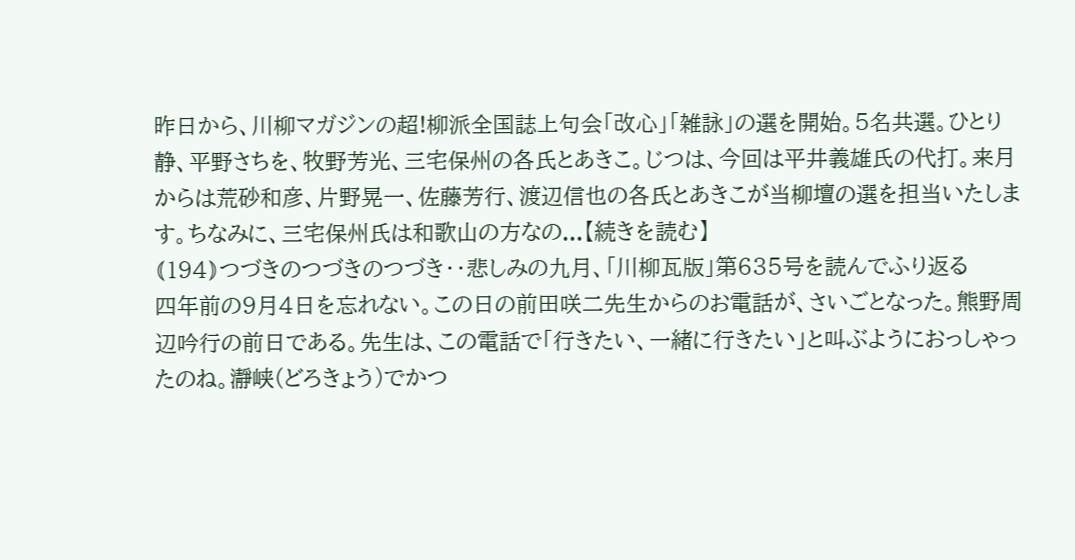昨日から、川柳マガジンの超!柳派全国誌上句会「改心」「雑詠」の選を開始。5名共選。ひとり静、平野さちを、牧野芳光、三宅保州の各氏とあきこ。じつは、今回は平井義雄氏の代打。来月からは荒砂和彦、片野晃一、佐藤芳行、渡辺信也の各氏とあきこが当柳壇の選を担当いたします。ちなみに、三宅保州氏は和歌山の方なの...【続きを読む】
⦅194⦆つづきのつづきのつづき‥悲しみの九月、「川柳瓦版」第635号を読んでふり返る
四年前の9月4日を忘れない。この日の前田咲二先生からのお電話が、さいごとなった。熊野周辺吟行の前日である。先生は、この電話で「行きたい、一緒に行きたい」と叫ぶようにおっしゃったのね。瀞峡(どろきょう)でかつ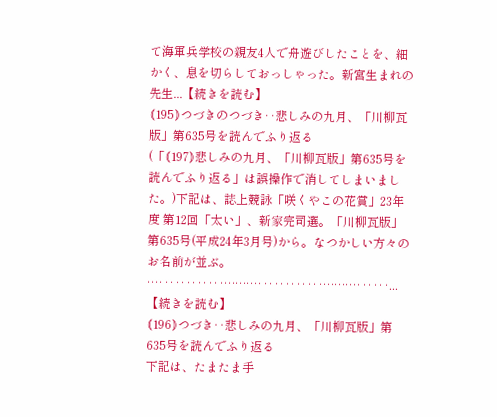て海軍兵学校の親友4人で舟遊びしたことを、細かく、息を切らしておっしゃった。新宮生まれの先生...【続きを読む】
⦅195⦆つづきのつづき‥悲しみの九月、「川柳瓦版」第635号を読んでふり返る
(「⦅197⦆悲しみの九月、「川柳瓦版」第635号を読んでふり返る」は誤操作で消してしまいました。)下記は、誌上競詠「咲くやこの花賞」23年度 第12回「太い」、新家完司選。「川柳瓦版」第635号(平成24年3月号)から。なつかしい方々のお名前が並ぶ。
…‥‥‥‥‥‥………‥‥‥‥‥‥………‥‥‥...【続きを読む】
⦅196⦆つづき‥悲しみの九月、「川柳瓦版」第635号を読んでふり返る
下記は、たまたま手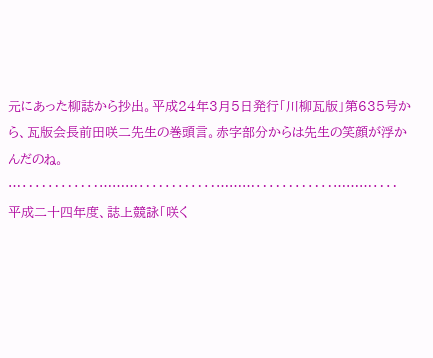元にあった柳誌から抄出。平成24年3月5日発行「川柳瓦版」第635号から、瓦版会長前田咲二先生の巻頭言。赤字部分からは先生の笑顔が浮かんだのね。
…‥‥‥‥‥‥………‥‥‥‥‥‥………‥‥‥‥‥‥………‥‥
平成二十四年度、誌上競詠「咲く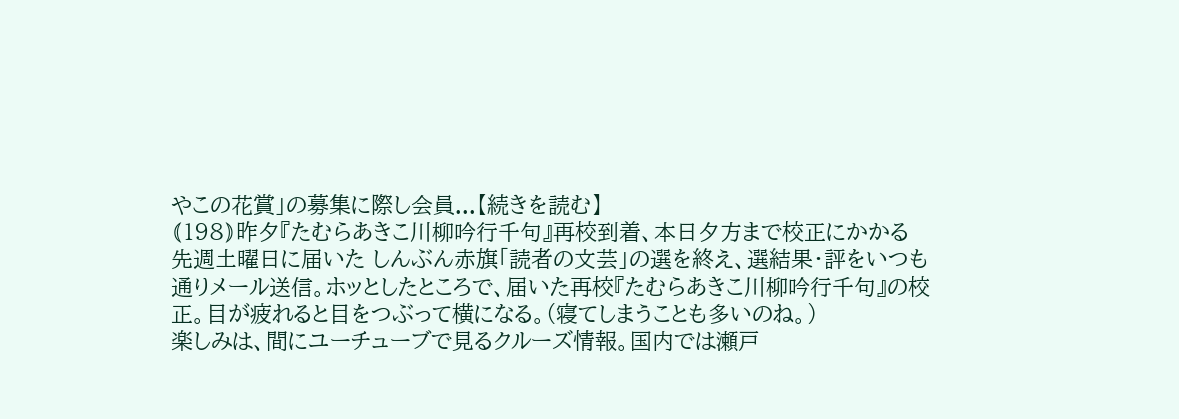やこの花賞」の募集に際し会員...【続きを読む】
⦅198⦆昨夕『たむらあきこ川柳吟行千句』再校到着、本日夕方まで校正にかかる
先週土曜日に届いた しんぶん赤旗「読者の文芸」の選を終え、選結果・評をいつも通りメール送信。ホッとしたところで、届いた再校『たむらあきこ川柳吟行千句』の校正。目が疲れると目をつぶって横になる。(寝てしまうことも多いのね。)
楽しみは、間にユーチューブで見るクルーズ情報。国内では瀬戸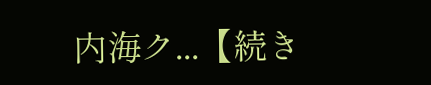内海ク...【続き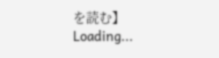を読む】
Loading...